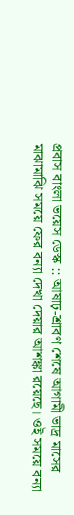প্রবাস বাংলা ভয়েস ডেস্ক :: আষাঢ়-শ্রাবণ শেষে আগামী ভাদ্র মাসের মাঝামাঝি সময়ে ফের বন্যা দেখা দেয়ার আশঙ্কা রয়েছে। ওই সময়ে বন্যা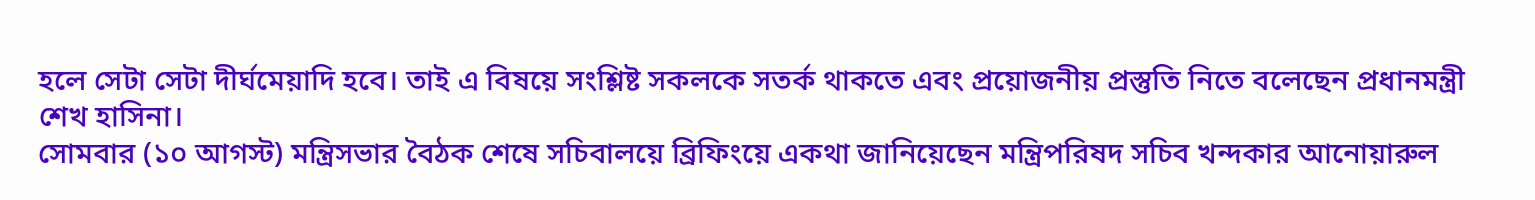হলে সেটা সেটা দীর্ঘমেয়াদি হবে। তাই এ বিষয়ে সংশ্লিষ্ট সকলকে সতর্ক থাকতে এবং প্রয়োজনীয় প্রস্তুতি নিতে বলেছেন প্রধানমন্ত্রী শেখ হাসিনা।
সোমবার (১০ আগস্ট) মন্ত্রিসভার বৈঠক শেষে সচিবালয়ে ব্রিফিংয়ে একথা জানিয়েছেন মন্ত্রিপরিষদ সচিব খন্দকার আনোয়ারুল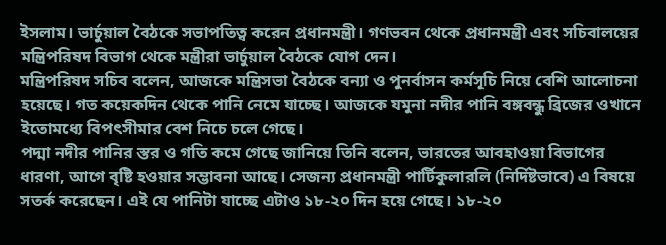ইসলাম। ভার্চুয়াল বৈঠকে সভাপতিত্ব করেন প্রধানমন্ত্রী। গণভবন থেকে প্রধানমন্ত্রী এবং সচিবালয়ের মন্ত্রিপরিষদ বিভাগ থেকে মন্ত্রীরা ভার্চুয়াল বৈঠকে যোগ দেন।
মন্ত্রিপরিষদ সচিব বলেন, আজকে মন্ত্রিসভা বৈঠকে বন্যা ও পুনর্বাসন কর্মসূচি নিয়ে বেশি আলোচনা হয়েছে। গত কয়েকদিন থেকে পানি নেমে যাচ্ছে। আজকে যমুনা নদীর পানি বঙ্গবন্ধু ব্রিজের ওখানে ইতোমধ্যে বিপৎসীমার বেশ নিচে চলে গেছে।
পদ্মা নদীর পানির স্তর ও গতি কমে গেছে জানিয়ে তিনি বলেন, ভারতের আবহাওয়া বিভাগের ধারণা, আগে বৃষ্টি হওয়ার সম্ভাবনা আছে। সেজন্য প্রধানমন্ত্রী পার্টিকুলারলি (নির্দিষ্টভাবে) এ বিষয়ে সতর্ক করেছেন। এই যে পানিটা যাচ্ছে এটাও ১৮-২০ দিন হয়ে গেছে। ১৮-২০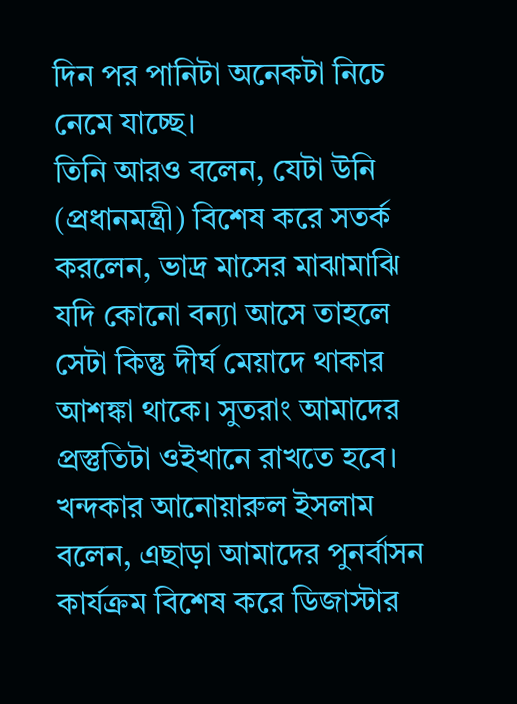দিন পর পানিটা অনেকটা নিচে নেমে যাচ্ছে।
তিনি আরও বলেন, যেটা উনি (প্রধানমন্ত্রী) বিশেষ করে সতর্ক করলেন, ভাদ্র মাসের মাঝামাঝি যদি কোনো বন্যা আসে তাহলে সেটা কিন্তু দীর্ঘ মেয়াদে থাকার আশঙ্কা থাকে। সুতরাং আমাদের প্রস্তুতিটা ওইখানে রাখতে হবে।
খন্দকার আনোয়ারুল ইসলাম বলেন, এছাড়া আমাদের পুনর্বাসন কার্যক্রম বিশেষ করে ডিজাস্টার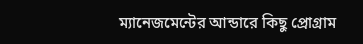ম্যানেজমেন্টের আন্ডারে কিছু প্রোগ্রাম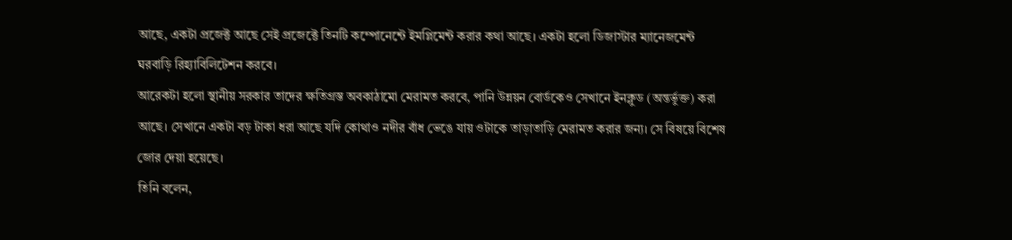আছে, একটা প্রজেক্ট আছে সেই প্রজেক্টে তিনটি কম্পোনেন্টে ইমপ্লিমেন্ট করার কথা আছে। একটা হলো ডিজাস্টার ম্যানেজমেন্ট ঘরবাড়ি রিহ্যাবিলিটেশন করবে।
আরেকটা হলো স্থানীয় সরকার তাদের ক্ষতিগ্রস্ত অবকাঠামো মেরামত করবে, পানি উন্নয়ন বোর্ডকেও সেখানে ইনক্লুড (অন্তর্ভুক্ত) করা আছে। সেখানে একটা বড় টাকা ধরা আছে যদি কোথাও নদীর বাঁধ ভেঙে যায় ওটাকে তাড়াতাড়ি মেরামত করার জন্য। সে বিষয়ে বিশেষ জোর দেয়া হয়েছে।
তিনি বলেন,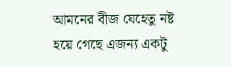আমনের বীজ যেহেতু নষ্ট হয়ে গেছে এজন্য একটু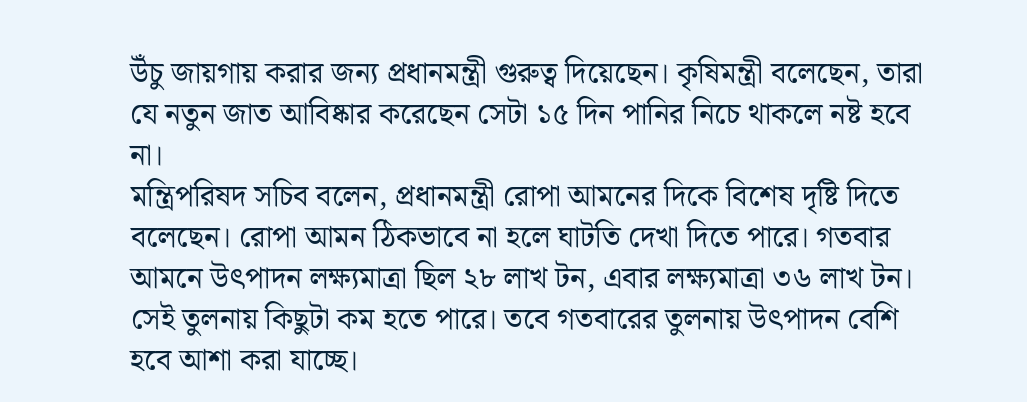উঁচু জায়গায় করার জন্য প্রধানমন্ত্রী গুরুত্ব দিয়েছেন। কৃষিমন্ত্রী বলেছেন, তারা যে নতুন জাত আবিষ্কার করেছেন সেটা ১৫ দিন পানির নিচে থাকলে নষ্ট হবে না।
মন্ত্রিপরিষদ সচিব বলেন, প্রধানমন্ত্রী রোপা আমনের দিকে বিশেষ দৃষ্টি দিতে বলেছেন। রোপা আমন ঠিকভাবে না হলে ঘাটতি দেখা দিতে পারে। গতবার আমনে উৎপাদন লক্ষ্যমাত্রা ছিল ২৮ লাখ টন, এবার লক্ষ্যমাত্রা ৩৬ লাখ টন। সেই তুলনায় কিছুটা কম হতে পারে। তবে গতবারের তুলনায় উৎপাদন বেশি হবে আশা করা যাচ্ছে।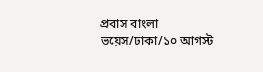প্রবাস বাংলা ভয়েস/ঢাকা/১০ আগস্ট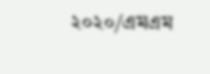২০২০/এমএম